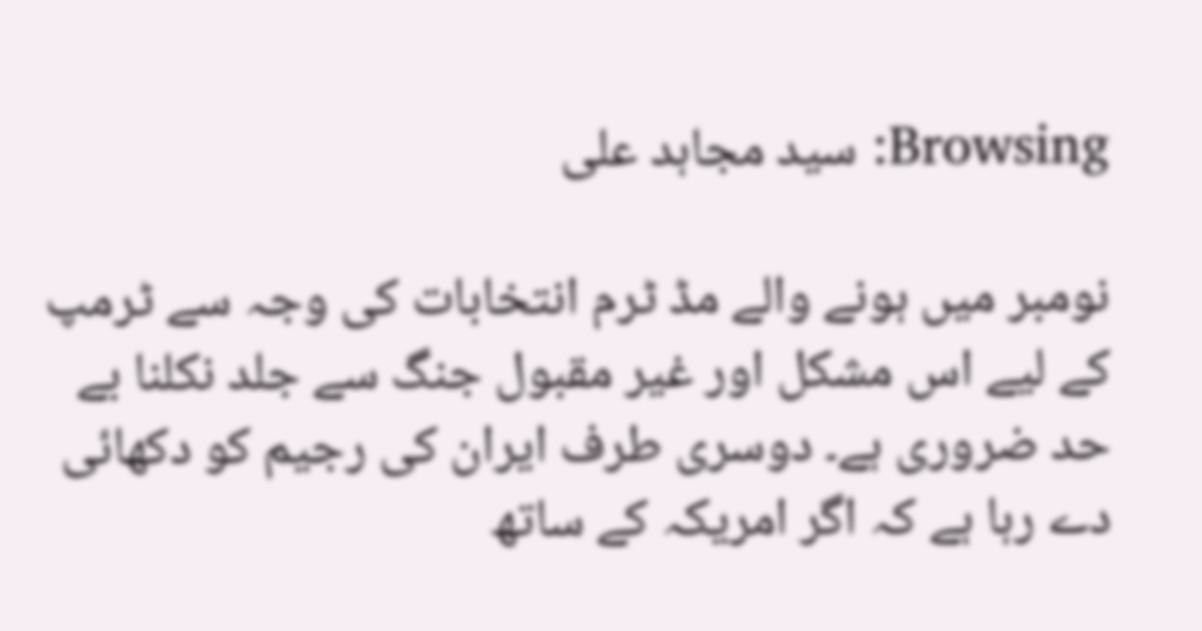Browsing: سید مجاہد علی

نومبر میں ہونے والے مڈ ٹرم انتخابات کی وجہ سے ٹرمپ کے لیے اس مشکل اور غیر مقبول جنگ سے جلد نکلنا بے حد ضروری ہے۔ دوسری طرف ایران کی رجیم کو دکھائی دے رہا ہے کہ اگر امریکہ کے ساتھ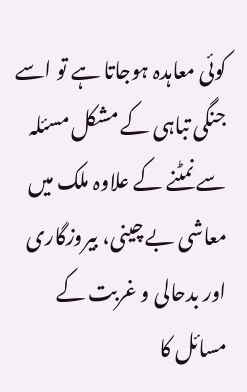کوئی معاہدہ ہوجاتا ہے تو اسے جنگی تباہی کے مشکل مسئلہ سے نمٹنے کے علاوہ ملک میں معاشی بے چینی، بیروزگاری اور بدحالی و غربت کے مسائل کا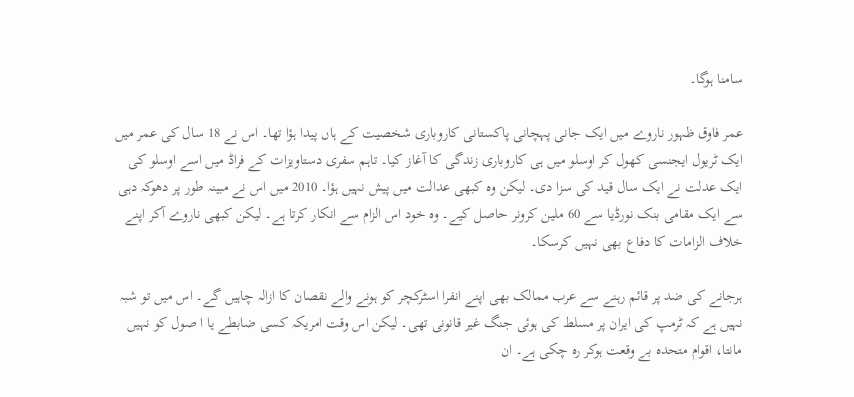سامنا ہوگا۔

عمر فاوق ظہور ناروے میں ایک جانی پہچانی پاکستانی کاروباری شخصیت کے ہاں پیدا ہؤا تھا۔ اس نے 18 سال کی عمر میں ایک ٹریول ایجنسی کھول کر اوسلو میں ہی کاروباری زندگی کا آغاز کیا۔ تاہم سفری دستاویزات کے فراڈ میں اسے اوسلو کی ایک عدلت نے ایک سال قید کی سزا دی۔ لیکن وہ کبھی عدالت میں پیش نہیں ہؤا۔ 2010 میں اس نے مبینہ طور پر دھوکہ دہی سے ایک مقامی بنک نورڈیا سے 60 ملین کرونر حاصل کیے۔ وہ خود اس الزام سے انکار کرتا ہے۔ لیکن کبھی ناروے آکر اپنے خلاف الزامات کا دفاع بھی نہیں کرسکا۔

ہرجانے کی ضد پر قائم رہنے سے عرب ممالک بھی اپنے انفرا اسٹرکچر کو ہونے والے نقصان کا ازالہ چاہیں گے۔ اس میں تو شبہ نہیں ہے کہ ٹرمپ کی ایران پر مسلط کی ہوئی جنگ غیر قانونی تھی۔ لیکن اس وقت امریکہ کسی ضابطے یا ا صول کو نہیں مانتا، اقوام متحدہ بے وقعت ہوکر رہ چکی ہے۔ ان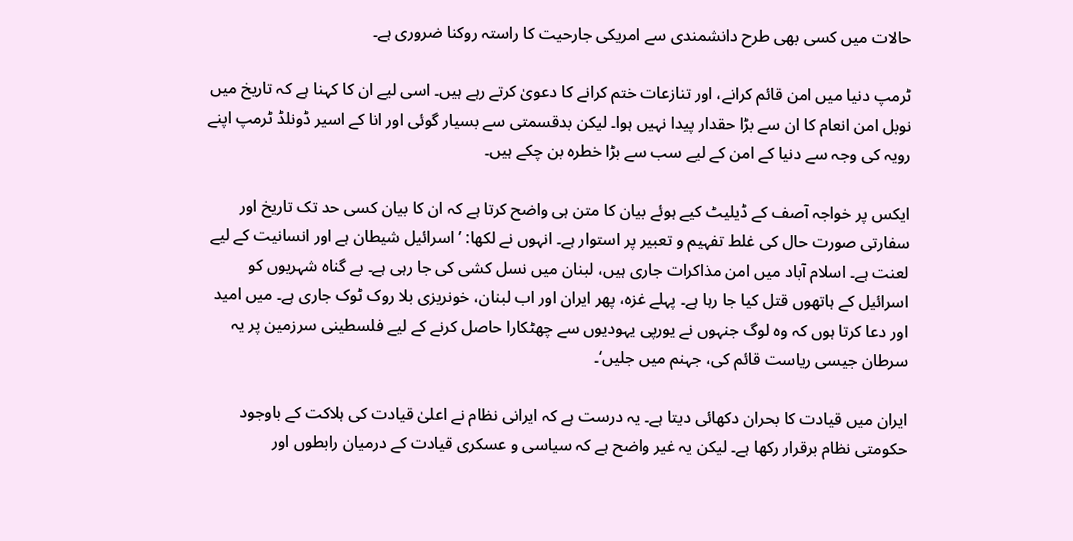حالات میں کسی بھی طرح دانشمندی سے امریکی جارحیت کا راستہ روکنا ضروری ہے۔

ٹرمپ دنیا میں امن قائم کرانے، اور تنازعات ختم کرانے کا دعویٰ کرتے رہے ہیں۔ اسی لیے ان کا کہنا ہے کہ تاریخ میں نوبل امن انعام کا ان سے بڑا حقدار پیدا نہیں ہوا۔ لیکن بدقسمتی سے بسیار گوئی اور انا کے اسیر ڈونلڈ ٹرمپ اپنے رویہ کی وجہ سے دنیا کے امن کے لیے سب سے بڑا خطرہ بن چکے ہیں۔

ایکس پر خواجہ آصف کے ڈیلیٹ کیے ہوئے بیان کا متن ہی واضح کرتا ہے کہ ان کا بیان کسی حد تک تاریخ اور سفارتی صورت حال کی غلط تفہیم و تعبیر پر استوار ہے۔ انہوں نے لکھا: ’ اسرائیل شیطان ہے اور انسانیت کے لیے لعنت ہے۔ اسلام آباد میں امن مذاکرات جاری ہیں، لبنان میں نسل کشی کی جا رہی ہے۔ بے گناہ شہریوں کو اسرائیل کے ہاتھوں قتل کیا جا رہا ہے۔ پہلے غزہ، پھر ایران اور اب لبنان، خونریزی بلا روک ٹوک جاری ہے۔ میں امید اور دعا کرتا ہوں کہ وہ لوگ جنہوں نے یورپی یہودیوں سے چھٹکارا حاصل کرنے کے لیے فلسطینی سرزمین پر یہ سرطان جیسی ریاست قائم کی، جہنم میں جلیں‘۔

ایران میں قیادت کا بحران دکھائی دیتا ہے۔ یہ درست ہے کہ ایرانی نظام نے اعلیٰ قیادت کی ہلاکت کے باوجود حکومتی نظام برقرار رکھا ہے۔ لیکن یہ غیر واضح ہے کہ سیاسی و عسکری قیادت کے درمیان رابطوں اور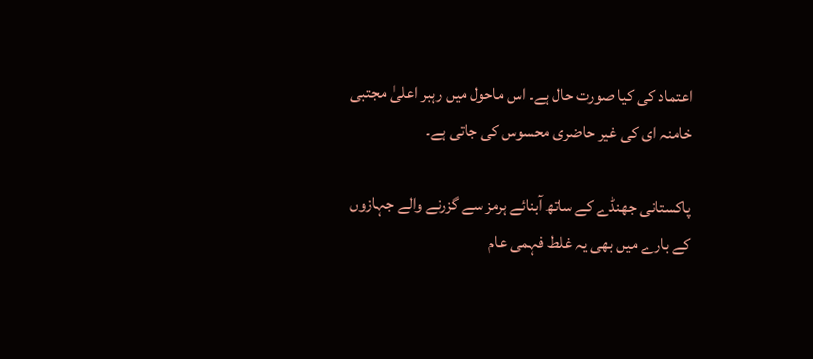اعتماد کی کیا صورت حال ہے۔ اس ماحول میں رہبر اعلیٰ مجتبی خامنہ ای کی غیر حاضری محسوس کی جاتی ہے۔

پاکستانی جھنڈے کے ساتھ آبنائے ہرمز سے گزرنے والے جہازوں کے بارے میں بھی یہ غلط فہمی عام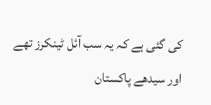کی گئی ہے کہ یہ سب آئل ٹینکرز تھے اور سیدھے پاکستان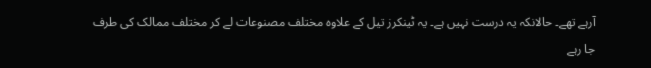آرہے تھے۔ حالانکہ یہ درست نہیں ہے۔ یہ ٹینکرز تیل کے علاوہ مختلف مصنوعات لے کر مختلف ممالک کی طرف جا رہے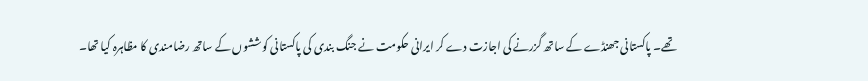تھے۔ پاکستانی جھنڈے کے ساتھ گزرنے کی اجازت دے کر ایرانی حکومت نے جنگ بندی کی پاکستانی کوششوں کے ساتھ رضامندی کا مظاہرہ کیا تھا۔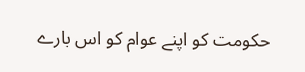حکومت کو اپنے عوام کو اس بارے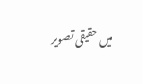میں حقیقی تصویر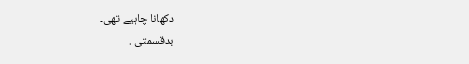دکھانا چاہیے تھی۔
بدقسمتی .